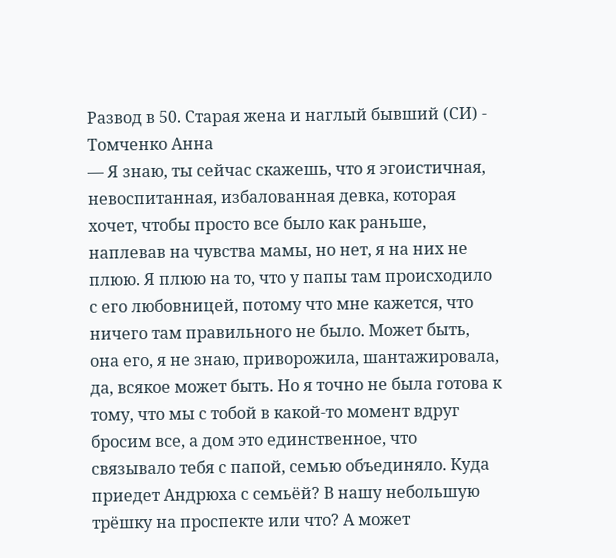Развод в 50. Старая жена и наглый бывший (СИ) - Томченко Анна
— Я знаю, ты сейчас скажешь, что я эгоистичная, невоспитанная, избалованная девка, которая хочет, чтобы просто все было как раньше, наплевав на чувства мамы, но нет, я на них не плюю. Я плюю на то, что у папы там происходило с его любовницей, потому что мне кажется, что ничего там правильного не было. Может быть, она его, я не знаю, приворожила, шантажировала, да, всякое может быть. Но я точно не была готова к тому, что мы с тобой в какой-то момент вдруг бросим все, а дом это единственное, что связывало тебя с папой, семью объединяло. Куда приедет Андрюха с семьёй? В нашу небольшую трёшку на проспекте или что? А может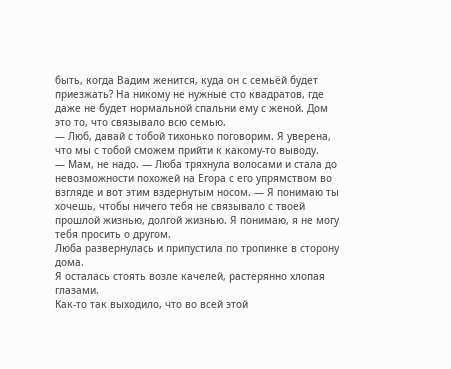быть, когда Вадим женится, куда он с семьёй будет приезжать? На никому не нужные сто квадратов, где даже не будет нормальной спальни ему с женой. Дом это то, что связывало всю семью.
— Люб, давай с тобой тихонько поговорим. Я уверена, что мы с тобой сможем прийти к какому-то выводу.
— Мам, не надо. — Люба тряхнула волосами и стала до невозможности похожей на Егора с его упрямством во взгляде и вот этим вздернутым носом. — Я понимаю ты хочешь, чтобы ничего тебя не связывало с твоей прошлой жизнью, долгой жизнью. Я понимаю, я не могу тебя просить о другом.
Люба развернулась и припустила по тропинке в сторону дома.
Я осталась стоять возле качелей, растерянно хлопая глазами.
Как-то так выходило, что во всей этой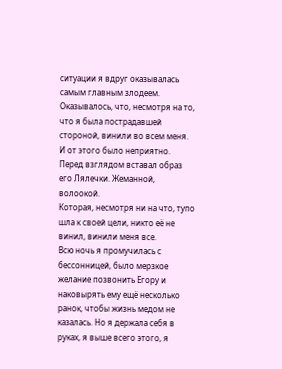ситуации я вдруг оказывалась самым главным злодеем.
Оказывалось, что, несмотря на то, что я была пострадавшей стороной, винили во всем меня.
И от этого было неприятно.
Перед взглядом вставал образ его Лялечки. Жеманной, волоокой.
Которая, несмотря ни на что, тупо шла к своей цели, никто её не винил, винили меня все.
Всю ночь я промучилась с бессонницей, было мерзкое желание позвонить Егору и наковырять ему ещё несколько ранок, чтобы жизнь медом не казалась. Но я держала себя в руках, я выше всего этого, я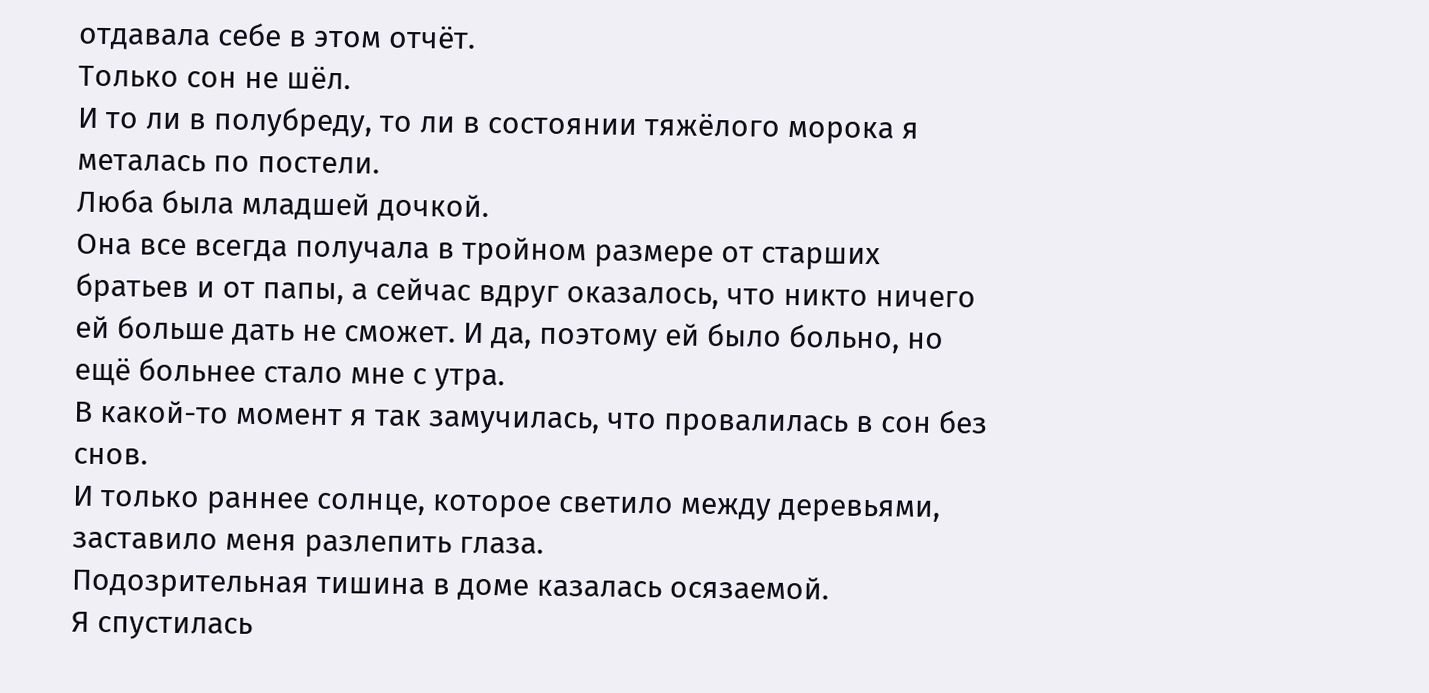отдавала себе в этом отчёт.
Только сон не шёл.
И то ли в полубреду, то ли в состоянии тяжёлого морока я металась по постели.
Люба была младшей дочкой.
Она все всегда получала в тройном размере от старших братьев и от папы, а сейчас вдруг оказалось, что никто ничего ей больше дать не сможет. И да, поэтому ей было больно, но ещё больнее стало мне с утра.
В какой-то момент я так замучилась, что провалилась в сон без снов.
И только раннее солнце, которое светило между деревьями, заставило меня разлепить глаза.
Подозрительная тишина в доме казалась осязаемой.
Я спустилась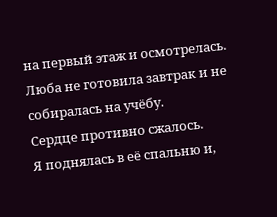на первый этаж и осмотрелась.
Люба не готовила завтрак и не собиралась на учёбу.
Сердце противно сжалось.
Я поднялась в её спальню и,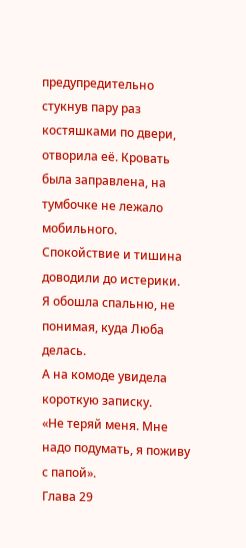предупредительно стукнув пару раз костяшками по двери, отворила её. Кровать была заправлена, на тумбочке не лежало мобильного.
Спокойствие и тишина доводили до истерики.
Я обошла спальню, не понимая, куда Люба делась.
А на комоде увидела короткую записку.
«Не теряй меня. Мне надо подумать, я поживу с папой».
Глава 29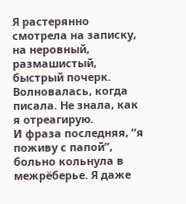Я растерянно смотрела на записку, на неровный, размашистый, быстрый почерк. Волновалась, когда писала. Не знала, как я отреагирую.
И фраза последняя, “я поживу с папой”, больно кольнула в межрёберье. Я даже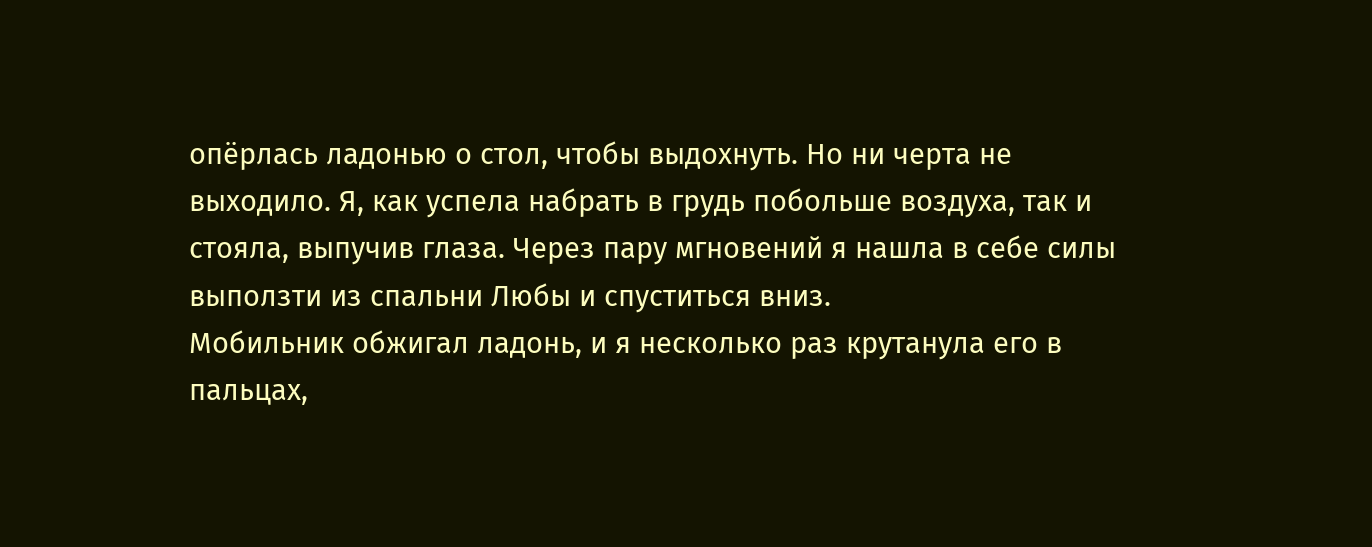опёрлась ладонью о стол, чтобы выдохнуть. Но ни черта не выходило. Я, как успела набрать в грудь побольше воздуха, так и стояла, выпучив глаза. Через пару мгновений я нашла в себе силы выползти из спальни Любы и спуститься вниз.
Мобильник обжигал ладонь, и я несколько раз крутанула его в пальцах,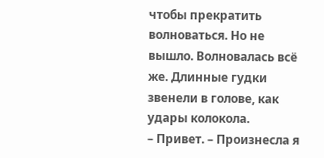чтобы прекратить волноваться. Но не вышло. Волновалась всё же. Длинные гудки звенели в голове, как удары колокола.
– Привет. – Произнесла я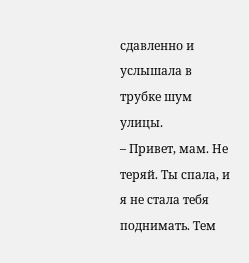сдавленно и услышала в трубке шум улицы.
– Привет, мам. Не теряй. Ты спала, и я не стала тебя поднимать. Тем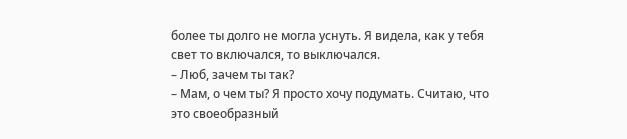более ты долго не могла уснуть. Я видела, как у тебя свет то включался, то выключался.
– Люб, зачем ты так?
– Мам, о чем ты? Я просто хочу подумать. Считаю, что это своеобразный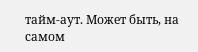тайм-аут. Может быть, на самом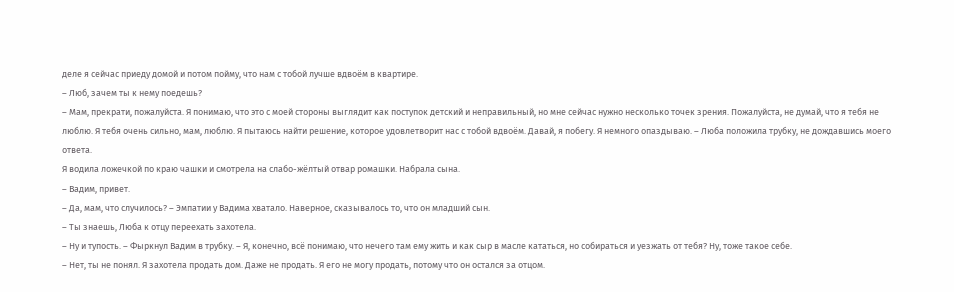деле я сейчас приеду домой и потом пойму, что нам с тобой лучше вдвоём в квартире.
– Люб, зачем ты к нему поедешь?
– Мам, прекрати, пожалуйста. Я понимаю, что это с моей стороны выглядит как поступок детский и неправильный, но мне сейчас нужно несколько точек зрения. Пожалуйста, не думай, что я тебя не люблю. Я тебя очень сильно, мам, люблю. Я пытаюсь найти решение, которое удовлетворит нас с тобой вдвоём. Давай, я побегу. Я немного опаздываю. – Люба положила трубку, не дождавшись моего ответа.
Я водила ложечкой по краю чашки и смотрела на слабо-жёлтый отвар ромашки. Набрала сына.
– Вадим, привет.
– Да, мам, что случилось? – Эмпатии у Вадима хватало. Наверное, сказывалось то, что он младший сын.
– Ты знаешь, Люба к отцу переехать захотела.
– Ну и тупость. – Фыркнул Вадим в трубку. – Я, конечно, всё понимаю, что нечего там ему жить и как сыр в масле кататься, но собираться и уезжать от тебя? Ну, тоже такое себе.
– Нет, ты не понял. Я захотела продать дом. Даже не продать. Я его не могу продать, потому что он остался за отцом.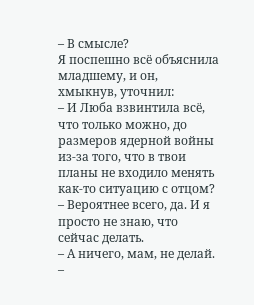– В смысле?
Я поспешно всё объяснила младшему, и он, хмыкнув, уточнил:
– И Люба взвинтила всё, что только можно, до размеров ядерной войны из-за того, что в твои планы не входило менять как-то ситуацию с отцом?
– Вероятнее всего, да. И я просто не знаю, что сейчас делать.
– А ничего, мам, не делай. –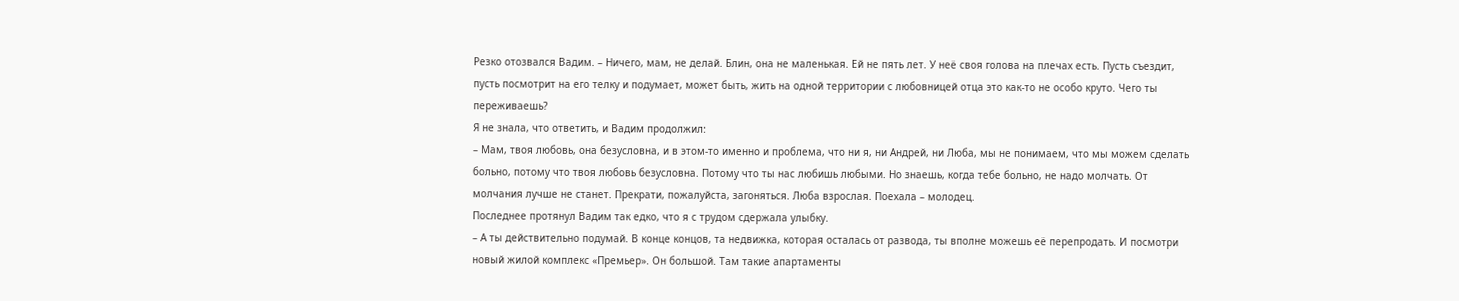Резко отозвался Вадим. – Ничего, мам, не делай. Блин, она не маленькая. Ей не пять лет. У неё своя голова на плечах есть. Пусть съездит, пусть посмотрит на его телку и подумает, может быть, жить на одной территории с любовницей отца это как-то не особо круто. Чего ты переживаешь?
Я не знала, что ответить, и Вадим продолжил:
– Мам, твоя любовь, она безусловна, и в этом-то именно и проблема, что ни я, ни Андрей, ни Люба, мы не понимаем, что мы можем сделать больно, потому что твоя любовь безусловна. Потому что ты нас любишь любыми. Но знаешь, когда тебе больно, не надо молчать. От молчания лучше не станет. Прекрати, пожалуйста, загоняться. Люба взрослая. Поехала – молодец.
Последнее протянул Вадим так едко, что я с трудом сдержала улыбку.
– А ты действительно подумай. В конце концов, та недвижка, которая осталась от развода, ты вполне можешь её перепродать. И посмотри новый жилой комплекс «Премьер». Он большой. Там такие апартаменты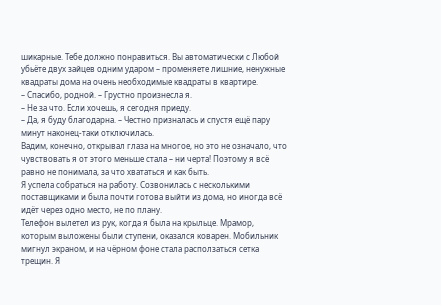шикарные. Тебе должно понравиться. Вы автоматически с Любой убьёте двух зайцев одним ударом – променяете лишние, ненужные квадраты дома на очень необходимые квадраты в квартире.
– Спасибо, родной. – Грустно произнесла я.
– Не за что. Если хочешь, я сегодня приеду.
– Да, я буду благодарна. – Честно призналась и спустя ещё пару минут наконец-таки отключилась.
Вадим, конечно, открывал глаза на многое, но это не означало, что чувствовать я от этого меньше стала – ни черта! Поэтому я всё равно не понимала, за что хвататься и как быть.
Я успела собраться на работу. Созвонилась с несколькими поставщиками и была почти готова выйти из дома, но иногда всё идёт через одно место, не по плану.
Телефон вылетел из рук, когда я была на крыльце. Мрамор, которым выложены были ступени, оказался коварен. Мобильник мигнул экраном, и на чёрном фоне стала расползаться сетка трещин. Я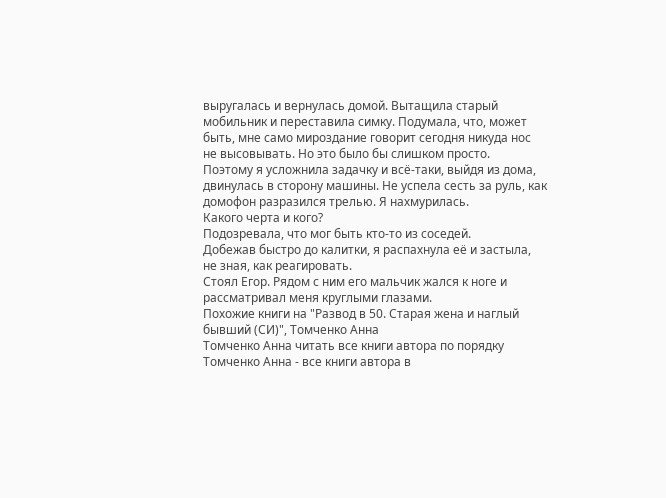выругалась и вернулась домой. Вытащила старый мобильник и переставила симку. Подумала, что, может быть, мне само мироздание говорит сегодня никуда нос не высовывать. Но это было бы слишком просто.
Поэтому я усложнила задачку и всё-таки, выйдя из дома, двинулась в сторону машины. Не успела сесть за руль, как домофон разразился трелью. Я нахмурилась.
Какого черта и кого?
Подозревала, что мог быть кто-то из соседей.
Добежав быстро до калитки, я распахнула её и застыла, не зная, как реагировать.
Стоял Егор. Рядом с ним его мальчик жался к ноге и рассматривал меня круглыми глазами.
Похожие книги на "Развод в 50. Старая жена и наглый бывший (СИ)", Томченко Анна
Томченко Анна читать все книги автора по порядку
Томченко Анна - все книги автора в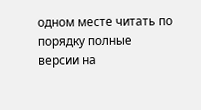одном месте читать по порядку полные версии на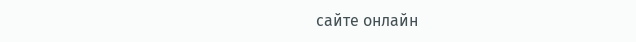сайте онлайн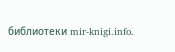библиотеки mir-knigi.info.